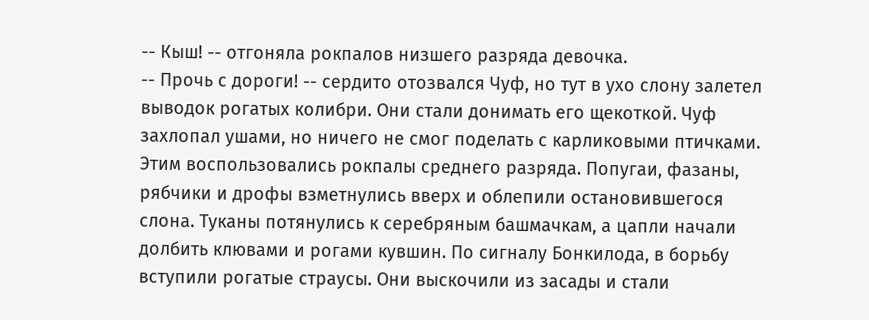-- Кыш! -- отгоняла рокпалов низшего разряда девочка.
-- Прочь с дороги! -- сердито отозвался Чуф, но тут в ухо слону залетел выводок рогатых колибри. Они стали донимать его щекоткой. Чуф захлопал ушами, но ничего не смог поделать с карликовыми птичками. Этим воспользовались рокпалы среднего разряда. Попугаи, фазаны, рябчики и дрофы взметнулись вверх и облепили остановившегося слона. Туканы потянулись к серебряным башмачкам, а цапли начали долбить клювами и рогами кувшин. По сигналу Бонкилода, в борьбу вступили рогатые страусы. Они выскочили из засады и стали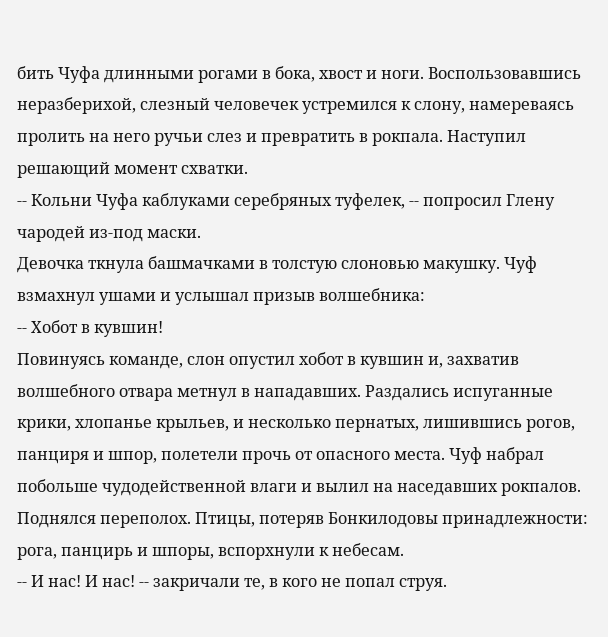бить Чуфа длинными рогами в бока, хвост и ноги. Воспользовавшись неразберихой, слезный человечек устремился к слону, намереваясь пролить на него ручьи слез и превратить в рокпала. Наступил решающий момент схватки.
-- Кольни Чуфа каблуками серебряных туфелек, -- попросил Глену чародей из-под маски.
Девочка ткнула башмачками в толстую слоновью макушку. Чуф взмахнул ушами и услышал призыв волшебника:
-- Хобот в кувшин!
Повинуясь команде, слон опустил хобот в кувшин и, захватив волшебного отвара метнул в нападавших. Раздались испуганные крики, хлопанье крыльев, и несколько пернатых, лишившись рогов, панциря и шпор, полетели прочь от опасного места. Чуф набрал побольше чудодейственной влаги и вылил на наседавших рокпалов. Поднялся переполох. Птицы, потеряв Бонкилодовы принадлежности: рога, панцирь и шпоры, вспорхнули к небесам.
-- И нас! И нас! -- закричали те, в кого не попал струя.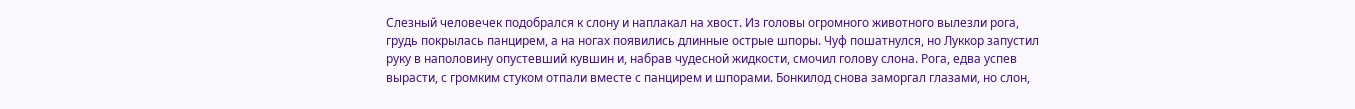Слезный человечек подобрался к слону и наплакал на хвост. Из головы огромного животного вылезли рога, грудь покрылась панцирем, а на ногах появились длинные острые шпоры. Чуф пошатнулся, но Луккор запустил руку в наполовину опустевший кувшин и, набрав чудесной жидкости, смочил голову слона. Рога, едва успев вырасти, с громким стуком отпали вместе с панцирем и шпорами. Бонкилод снова заморгал глазами, но слон,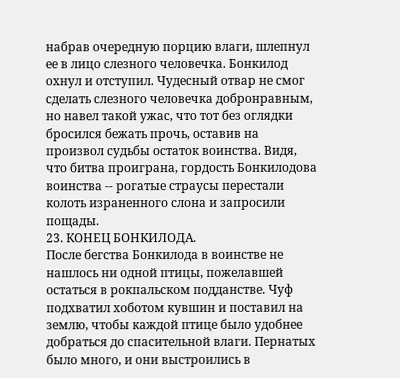набрав очередную порцию влаги, шлепнул ее в лицо слезного человечка. Бонкилод охнул и отступил. Чудесный отвар не смог сделать слезного человечка добронравным, но навел такой ужас, что тот без оглядки бросился бежать прочь, оставив на произвол судьбы остаток воинства. Видя, что битва проиграна, гордость Бонкилодова воинства -- рогатые страусы перестали колоть израненного слона и запросили пощады.
23. КОНЕЦ БОНКИЛОДА.
После бегства Бонкилода в воинстве не нашлось ни одной птицы, пожелавшей остаться в рокпальском подданстве. Чуф подхватил хоботом кувшин и поставил на землю, чтобы каждой птице было удобнее добраться до спасительной влаги. Пернатых было много, и они выстроились в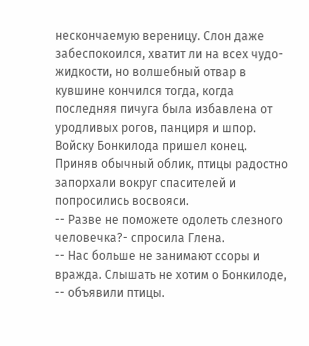нескончаемую вереницу. Слон даже забеспокоился, хватит ли на всех чудо-жидкости, но волшебный отвар в кувшине кончился тогда, когда последняя пичуга была избавлена от уродливых рогов, панциря и шпор. Войску Бонкилода пришел конец. Приняв обычный облик, птицы радостно запорхали вокруг спасителей и попросились восвояси.
-- Разве не поможете одолеть слезного человечка?- спросила Глена.
-- Нас больше не занимают ссоры и вражда. Слышать не хотим о Бонкилоде, -- объявили птицы.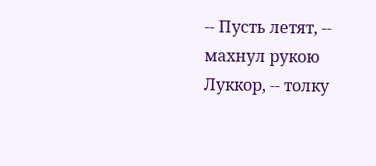-- Пусть летят, -- махнул рукою Луккор, -- толку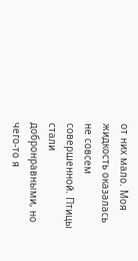от них мало. Моя жидкость оказалась не совсем совершенной. Птицы стали добронравными, но чего-то я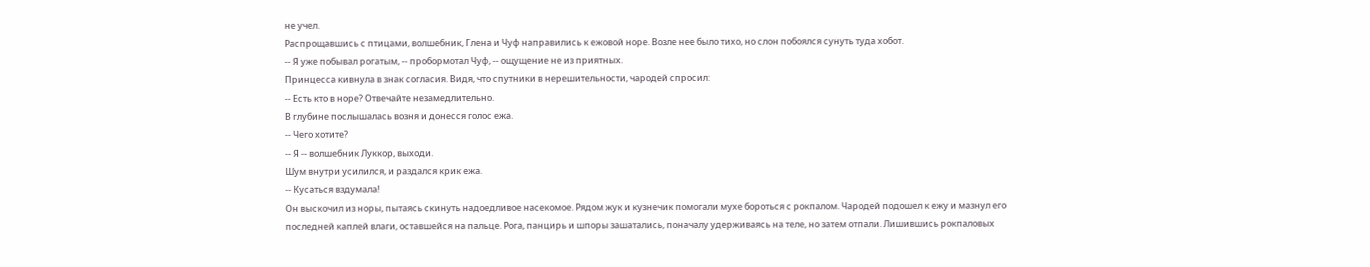не учел.
Распрощавшись с птицами, волшебник, Глена и Чуф направились к ежовой норе. Возле нее было тихо, но слон побоялся сунуть туда хобот.
-- Я уже побывал рогатым, -- пробормотал Чуф, -- ощущение не из приятных.
Принцесса кивнула в знак согласия. Видя, что спутники в нерешительности, чародей спросил:
-- Есть кто в норе? Отвечайте незамедлительно.
В глубине послышалась возня и донесся голос ежа.
-- Чего хотите?
-- Я -- волшебник Луккор, выходи.
Шум внутри усилился, и раздался крик ежа.
-- Кусаться вздумала!
Он выскочил из норы, пытаясь скинуть надоедливое насекомое. Рядом жук и кузнечик помогали мухе бороться с рокпалом. Чародей подошел к ежу и мазнул его последней каплей влаги, оставшейся на пальце. Рога, панцирь и шпоры зашатались, поначалу удерживаясь на теле, но затем отпали. Лишившись рокпаловых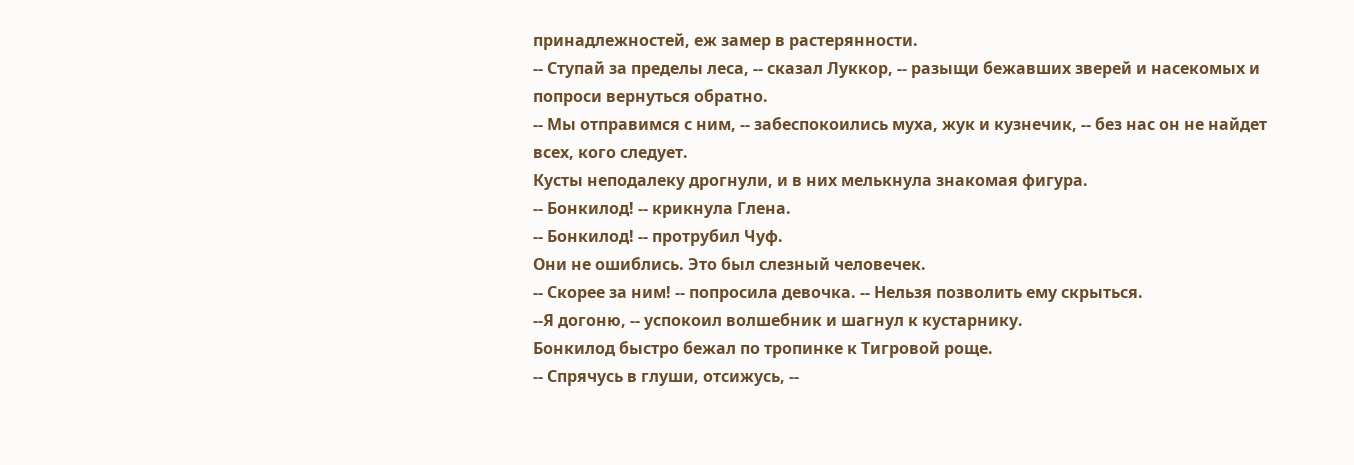принадлежностей, еж замер в растерянности.
-- Ступай за пределы леса, -- сказал Луккор, -- разыщи бежавших зверей и насекомых и попроси вернуться обратно.
-- Мы отправимся с ним, -- забеспокоились муха, жук и кузнечик, -- без нас он не найдет всех, кого следует.
Кусты неподалеку дрогнули, и в них мелькнула знакомая фигура.
-- Бонкилод! -- крикнула Глена.
-- Бонкилод! -- протрубил Чуф.
Они не ошиблись. Это был слезный человечек.
-- Скорее за ним! -- попросила девочка. -- Нельзя позволить ему скрыться.
--Я догоню, -- успокоил волшебник и шагнул к кустарнику.
Бонкилод быстро бежал по тропинке к Тигровой роще.
-- Спрячусь в глуши, отсижусь, --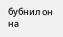бубнил он на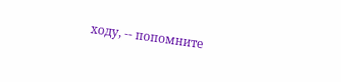ходу, -- попомните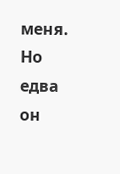меня.
Но едва он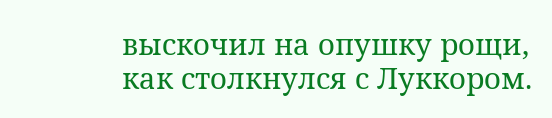выскочил на опушку рощи, как столкнулся с Луккором.